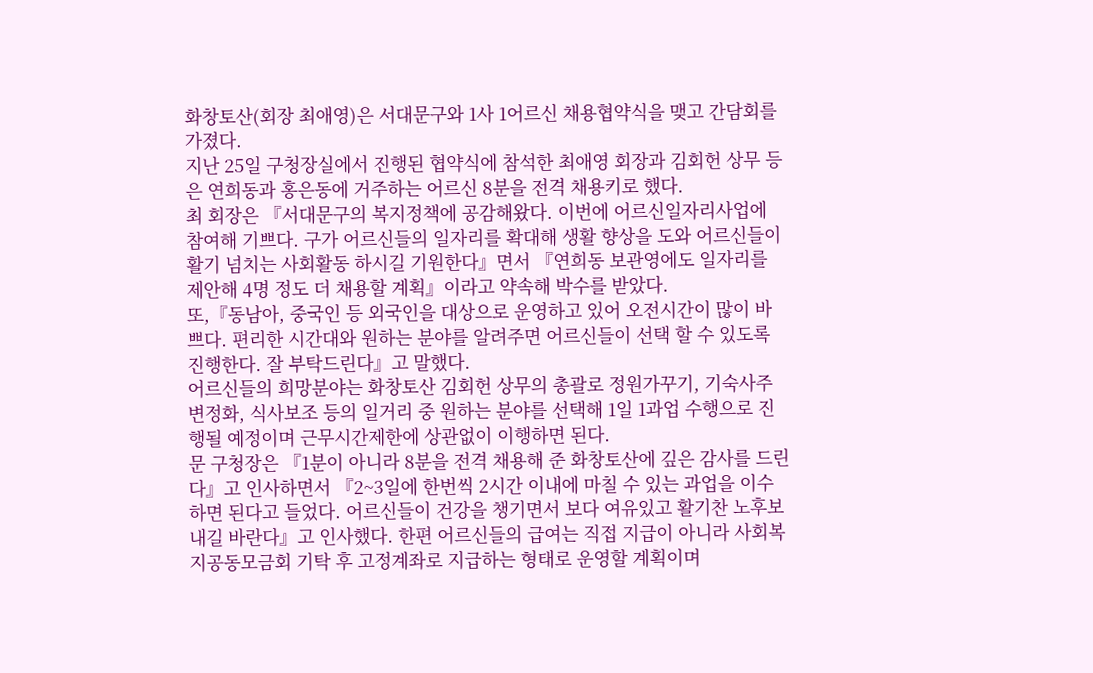화창토산(회장 최애영)은 서대문구와 1사 1어르신 채용협약식을 맺고 간담회를 가졌다.
지난 25일 구청장실에서 진행된 협약식에 참석한 최애영 회장과 김회헌 상무 등은 연희동과 홍은동에 거주하는 어르신 8분을 전격 채용키로 했다.
최 회장은 『서대문구의 복지정책에 공감해왔다. 이번에 어르신일자리사업에 참여해 기쁘다. 구가 어르신들의 일자리를 확대해 생활 향상을 도와 어르신들이 활기 넘치는 사회활동 하시길 기원한다』면서 『연희동 보관영에도 일자리를 제안해 4명 정도 더 채용할 계획』이라고 약속해 박수를 받았다.
또,『동남아, 중국인 등 외국인을 대상으로 운영하고 있어 오전시간이 많이 바쁘다. 편리한 시간대와 원하는 분야를 알려주면 어르신들이 선택 할 수 있도록 진행한다. 잘 부탁드린다』고 말했다.
어르신들의 희망분야는 화창토산 김회헌 상무의 총괄로 정원가꾸기, 기숙사주변정화, 식사보조 등의 일거리 중 원하는 분야를 선택해 1일 1과업 수행으로 진행될 예정이며 근무시간제한에 상관없이 이행하면 된다.
문 구청장은 『1분이 아니라 8분을 전격 채용해 준 화창토산에 깊은 감사를 드린다』고 인사하면서 『2~3일에 한번씩 2시간 이내에 마칠 수 있는 과업을 이수하면 된다고 들었다. 어르신들이 건강을 챙기면서 보다 여유있고 활기찬 노후보내길 바란다』고 인사했다. 한편 어르신들의 급여는 직접 지급이 아니라 사회복지공동모금회 기탁 후 고정계좌로 지급하는 형태로 운영할 계획이며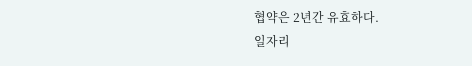협약은 2년간 유효하다.
일자리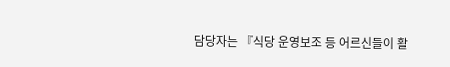담당자는 『식당 운영보조 등 어르신들이 활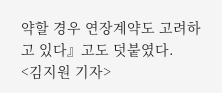약할 경우 연장계약도 고려하고 있다』고도 덧붙였다.
<김지원 기자>